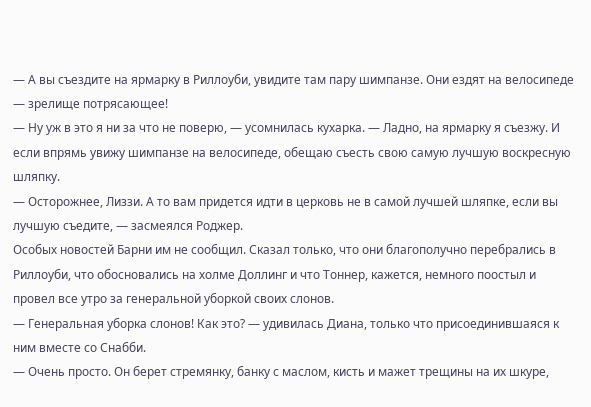— А вы съездите на ярмарку в Риллоуби, увидите там пару шимпанзе. Они ездят на велосипеде — зрелище потрясающее!
— Ну уж в это я ни за что не поверю, — усомнилась кухарка. — Ладно, на ярмарку я съезжу. И если впрямь увижу шимпанзе на велосипеде, обещаю съесть свою самую лучшую воскресную шляпку.
— Осторожнее, Лиззи. А то вам придется идти в церковь не в самой лучшей шляпке, если вы лучшую съедите, — засмеялся Роджер.
Особых новостей Барни им не сообщил. Сказал только, что они благополучно перебрались в Риллоуби, что обосновались на холме Доллинг и что Тоннер, кажется, немного поостыл и провел все утро за генеральной уборкой своих слонов.
— Генеральная уборка слонов! Как это? — удивилась Диана, только что присоединившаяся к ним вместе со Снабби.
— Очень просто. Он берет стремянку, банку с маслом, кисть и мажет трещины на их шкуре,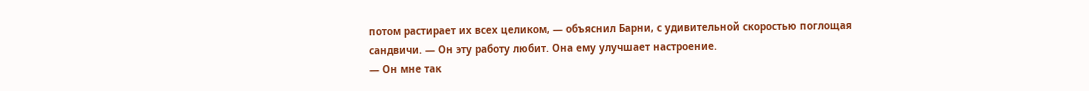потом растирает их всех целиком, — объяснил Барни, с удивительной скоростью поглощая сандвичи. — Он эту работу любит. Она ему улучшает настроение.
— Он мне так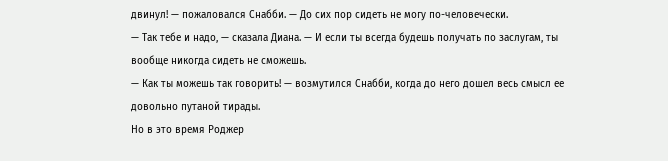двинул! — пожаловался Снабби. — До сих пор сидеть не могу по-человечески.
— Так тебе и надо, — сказала Диана. — И если ты всегда будешь получать по заслугам, ты вообще никогда сидеть не сможешь.
— Как ты можешь так говорить! — возмутился Снабби, когда до него дошел весь смысл ее довольно путаной тирады.
Но в это время Роджер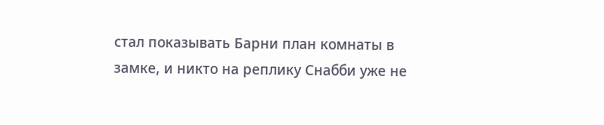стал показывать Барни план комнаты в замке, и никто на реплику Снабби уже не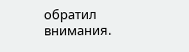обратил внимания.